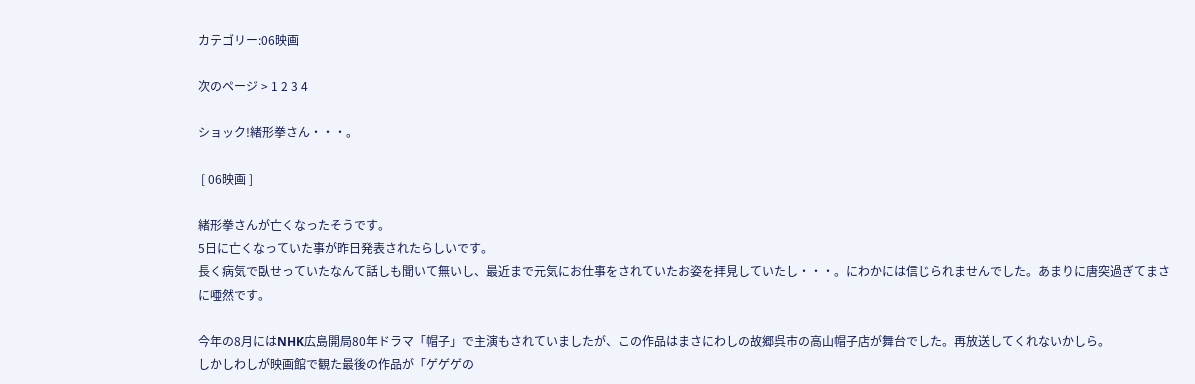カテゴリー:06映画

次のページ > 1 2 3 4

ショック!緒形拳さん・・・。

 [ 06映画 ]

緒形拳さんが亡くなったそうです。
5日に亡くなっていた事が昨日発表されたらしいです。
長く病気で臥せっていたなんて話しも聞いて無いし、最近まで元気にお仕事をされていたお姿を拝見していたし・・・。にわかには信じられませんでした。あまりに唐突過ぎてまさに唖然です。

今年の8月にはNHK広島開局80年ドラマ「帽子」で主演もされていましたが、この作品はまさにわしの故郷呉市の高山帽子店が舞台でした。再放送してくれないかしら。
しかしわしが映画館で観た最後の作品が「ゲゲゲの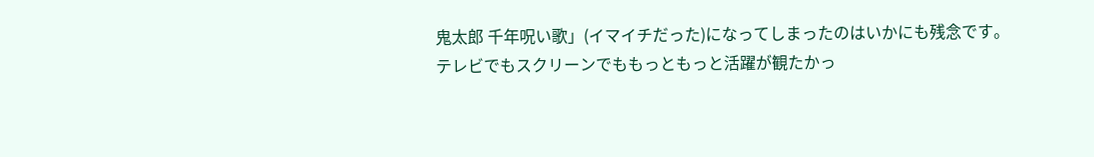鬼太郎 千年呪い歌」(イマイチだった)になってしまったのはいかにも残念です。
テレビでもスクリーンでももっともっと活躍が観たかっ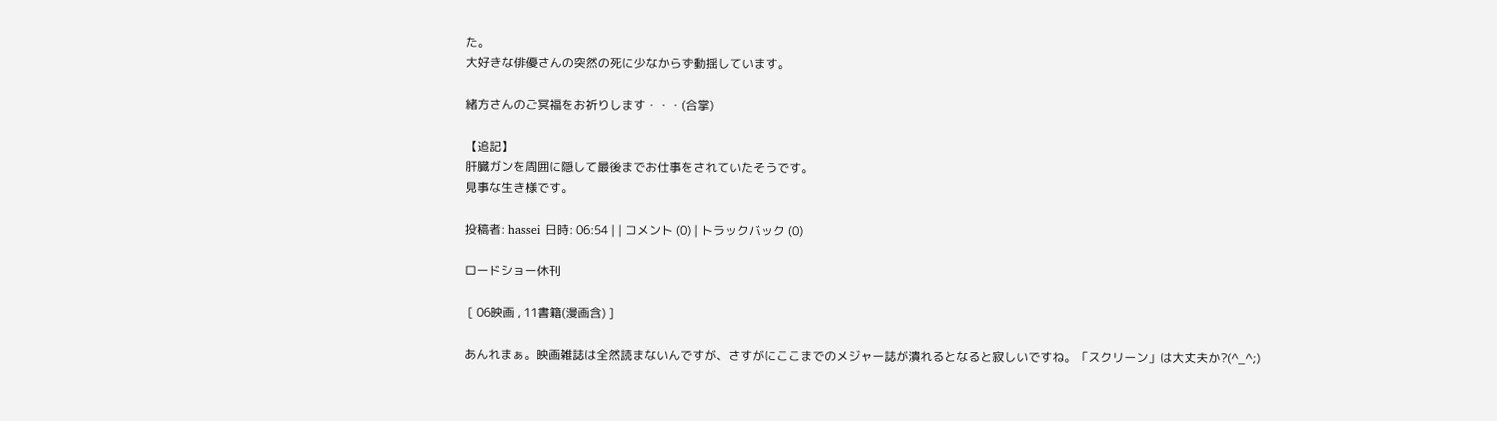た。
大好きな俳優さんの突然の死に少なからず動揺しています。

緒方さんのご冥福をお祈りします・・・(合掌)

【追記】
肝臓ガンを周囲に隠して最後までお仕事をされていたそうです。
見事な生き様です。

投稿者: hassei 日時: 06:54 | | コメント (0) | トラックバック (0)

ロードショー休刊

 [ 06映画 , 11書籍(漫画含) ]

あんれまぁ。映画雑誌は全然読まないんですが、さすがにここまでのメジャー誌が潰れるとなると寂しいですね。「スクリーン」は大丈夫か?(^_^;)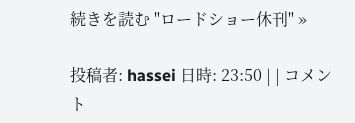続きを読む "ロードショー休刊" »

投稿者: hassei 日時: 23:50 | | コメント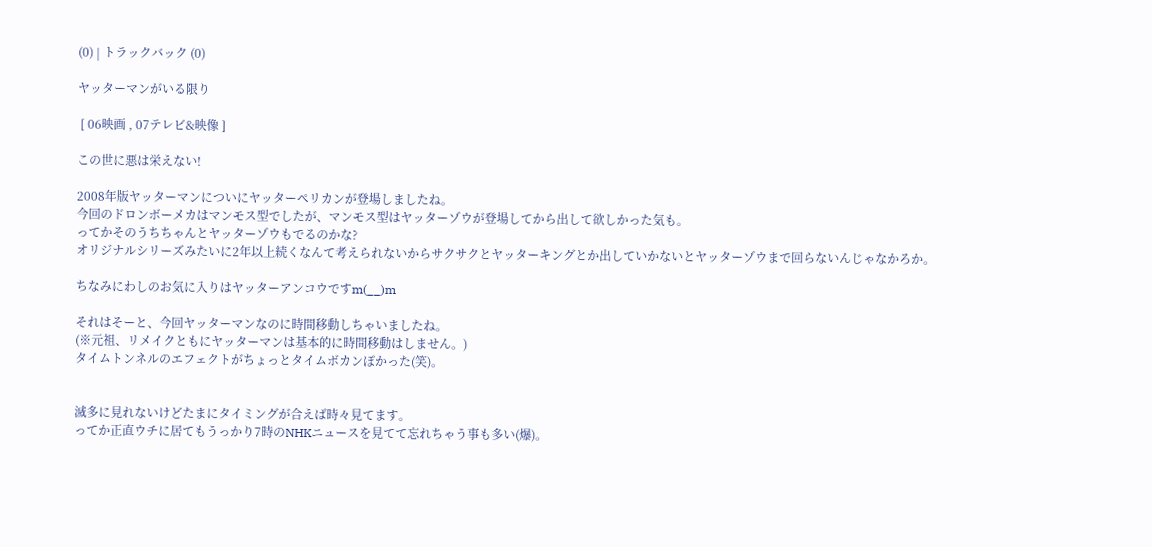(0) | トラックバック (0)

ヤッターマンがいる限り

 [ 06映画 , 07テレビ&映像 ]

この世に悪は栄えない!

2008年版ヤッターマンについにヤッターペリカンが登場しましたね。
今回のドロンボーメカはマンモス型でしたが、マンモス型はヤッターゾウが登場してから出して欲しかった気も。
ってかそのうちちゃんとヤッターゾウもでるのかな?
オリジナルシリーズみたいに2年以上続くなんて考えられないからサクサクとヤッターキングとか出していかないとヤッターゾウまで回らないんじゃなかろか。

ちなみにわしのお気に入りはヤッターアンコウですm(__)m

それはそーと、今回ヤッターマンなのに時間移動しちゃいましたね。
(※元祖、リメイクともにヤッターマンは基本的に時間移動はしません。)
タイムトンネルのエフェクトがちょっとタイムボカンぽかった(笑)。


滅多に見れないけどたまにタイミングが合えば時々見てます。
ってか正直ウチに居てもうっかり7時のNHKニュースを見てて忘れちゃう事も多い(爆)。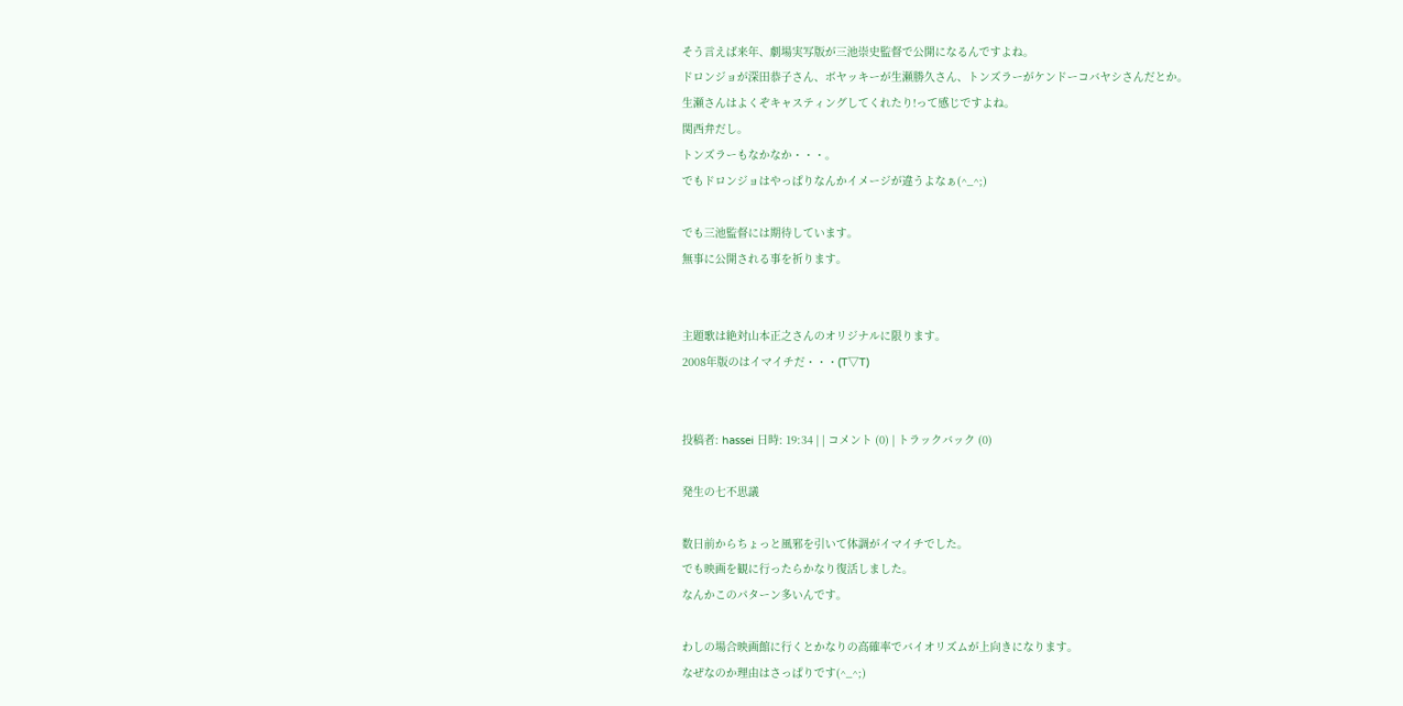そう言えば来年、劇場実写版が三池崇史監督で公開になるんですよね。
ドロンジョが深田恭子さん、ボヤッキーが生瀬勝久さん、トンズラーがケンドーコバヤシさんだとか。
生瀬さんはよくぞキャスティングしてくれたり!って感じですよね。
関西弁だし。
トンズラーもなかなか・・・。
でもドロンジョはやっぱりなんかイメージが違うよなぁ(^_^;)

でも三池監督には期待しています。
無事に公開される事を祈ります。


主題歌は絶対山本正之さんのオリジナルに限ります。
2008年版のはイマイチだ・・・(T▽T)


投稿者: hassei 日時: 19:34 | | コメント (0) | トラックバック (0)

発生の七不思議

数日前からちょっと風邪を引いて体調がイマイチでした。
でも映画を観に行ったらかなり復活しました。
なんかこのパターン多いんです。

わしの場合映画館に行くとかなりの高確率でバイオリズムが上向きになります。
なぜなのか理由はさっぱりです(^_^;)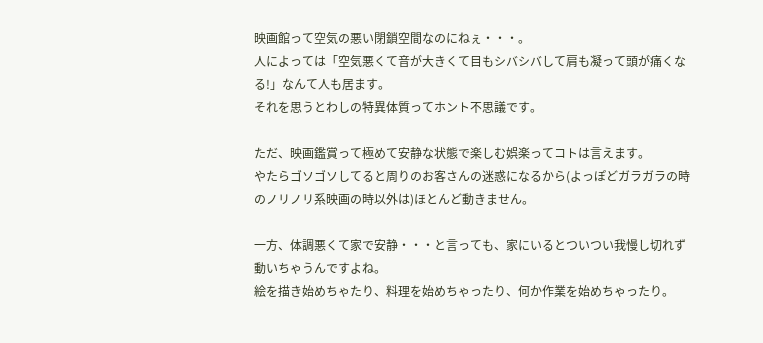映画館って空気の悪い閉鎖空間なのにねぇ・・・。
人によっては「空気悪くて音が大きくて目もシバシバして肩も凝って頭が痛くなる!」なんて人も居ます。
それを思うとわしの特異体質ってホント不思議です。

ただ、映画鑑賞って極めて安静な状態で楽しむ娯楽ってコトは言えます。
やたらゴソゴソしてると周りのお客さんの迷惑になるから(よっぽどガラガラの時のノリノリ系映画の時以外は)ほとんど動きません。

一方、体調悪くて家で安静・・・と言っても、家にいるとついつい我慢し切れず動いちゃうんですよね。
絵を描き始めちゃたり、料理を始めちゃったり、何か作業を始めちゃったり。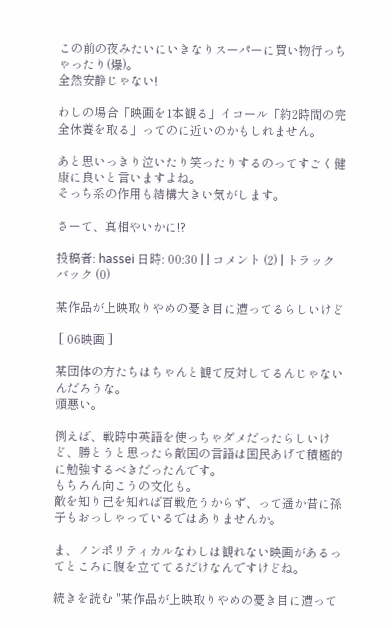この前の夜みたいにいきなりスーパーに買い物行っちゃったり(爆)。
全然安静じゃない!

わしの場合「映画を1本観る」イコール「約2時間の完全休養を取る」ってのに近いのかもしれません。

あと思いっきり泣いたり笑ったりするのってすごく健康に良いと言いますよね。
そっち系の作用も結構大きい気がします。

さーて、真相やいかに!?

投稿者: hassei 日時: 00:30 | | コメント (2) | トラックバック (0)

某作品が上映取りやめの憂き目に遭ってるらしいけど

 [ 06映画 ]

某団体の方たちはちゃんと観て反対してるんじゃないんだろうな。
頭悪い。

例えば、戦時中英語を使っちゃダメだったらしいけど、勝とうと思ったら敵国の言語は国民あげて積極的に勉強するべきだったんです。
もちろん向こうの文化も。
敵を知り己を知れば百戦危うからず、って遥か昔に孫子もおっしゃっているではありませんか。

ま、ノンポリティカルなわしは観れない映画があるってところに腹を立ててるだけなんですけどね。

続きを読む "某作品が上映取りやめの憂き目に遭って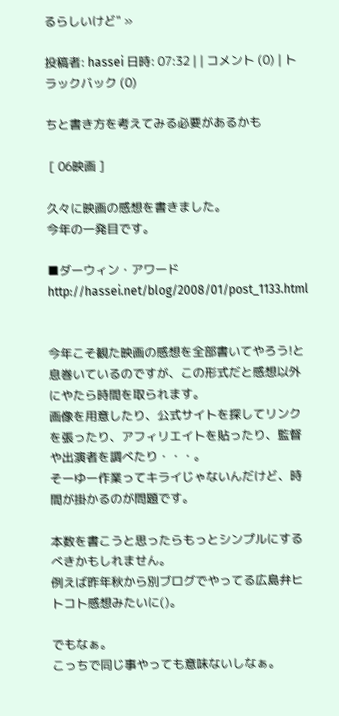るらしいけど" »

投稿者: hassei 日時: 07:32 | | コメント (0) | トラックバック (0)

ちと書き方を考えてみる必要があるかも

 [ 06映画 ]

久々に映画の感想を書きました。
今年の一発目です。

■ダーウィン・アワード
http://hassei.net/blog/2008/01/post_1133.html


今年こそ観た映画の感想を全部書いてやろう!と息巻いているのですが、この形式だと感想以外にやたら時間を取られます。
画像を用意したり、公式サイトを探してリンクを張ったり、アフィリエイトを貼ったり、監督や出演者を調べたり・・・。
そーゆー作業ってキライじゃないんだけど、時間が掛かるのが問題です。

本数を書こうと思ったらもっとシンプルにするべきかもしれません。
例えば昨年秋から別ブログでやってる広島弁ヒトコト感想みたいに()。

でもなぁ。
こっちで同じ事やっても意味ないしなぁ。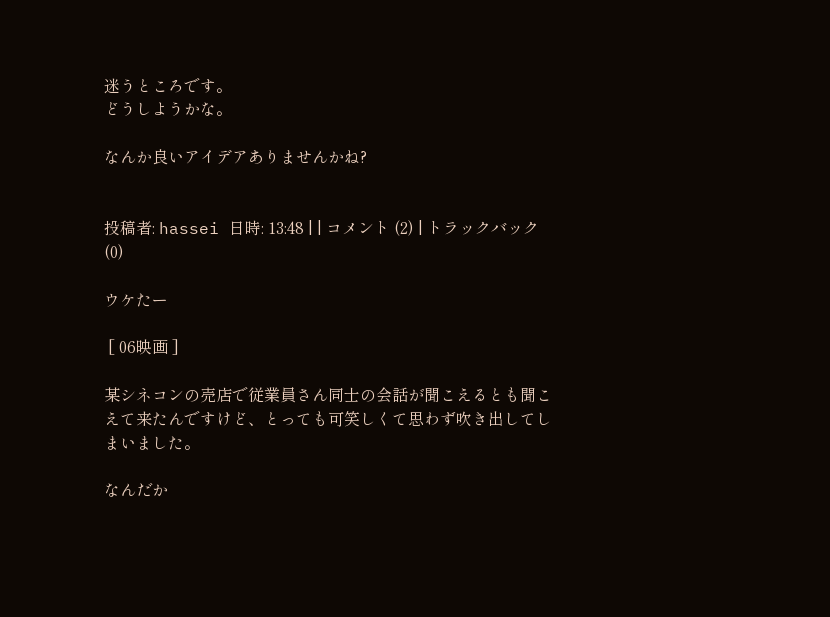迷うところです。
どうしようかな。

なんか良いアイデアありませんかね?


投稿者: hassei 日時: 13:48 | | コメント (2) | トラックバック (0)

ウケたー

 [ 06映画 ]

某シネコンの売店で従業員さん同士の会話が聞こえるとも聞こえて来たんですけど、とっても可笑しくて思わず吹き出してしまいました。

なんだか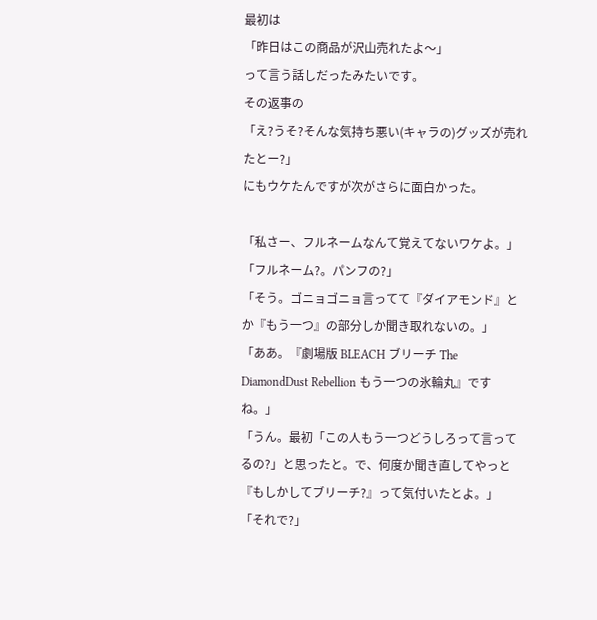最初は
「昨日はこの商品が沢山売れたよ〜」
って言う話しだったみたいです。
その返事の
「え?うそ?そんな気持ち悪い(キャラの)グッズが売れたとー?」
にもウケたんですが次がさらに面白かった。

「私さー、フルネームなんて覚えてないワケよ。」
「フルネーム?。パンフの?」
「そう。ゴニョゴニョ言ってて『ダイアモンド』とか『もう一つ』の部分しか聞き取れないの。」
「ああ。『劇場版 BLEACH ブリーチ The DiamondDust Rebellion もう一つの氷輪丸』ですね。」
「うん。最初「この人もう一つどうしろって言ってるの?」と思ったと。で、何度か聞き直してやっと『もしかしてブリーチ?』って気付いたとよ。」
「それで?」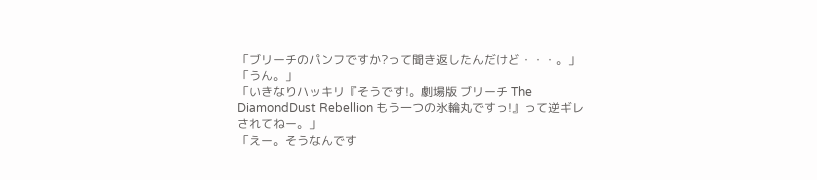「ブリーチのパンフですか?って聞き返したんだけど・・・。」
「うん。」
「いきなりハッキリ『そうです!。劇場版 ブリーチ The DiamondDust Rebellion もう一つの氷輪丸ですっ!』って逆ギレされてねー。」
「えー。そうなんです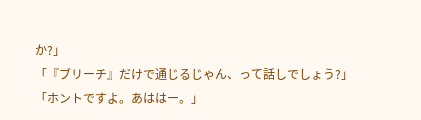か?」
「『ブリーチ』だけで通じるじゃん、って話しでしょう?」
「ホントですよ。あははー。」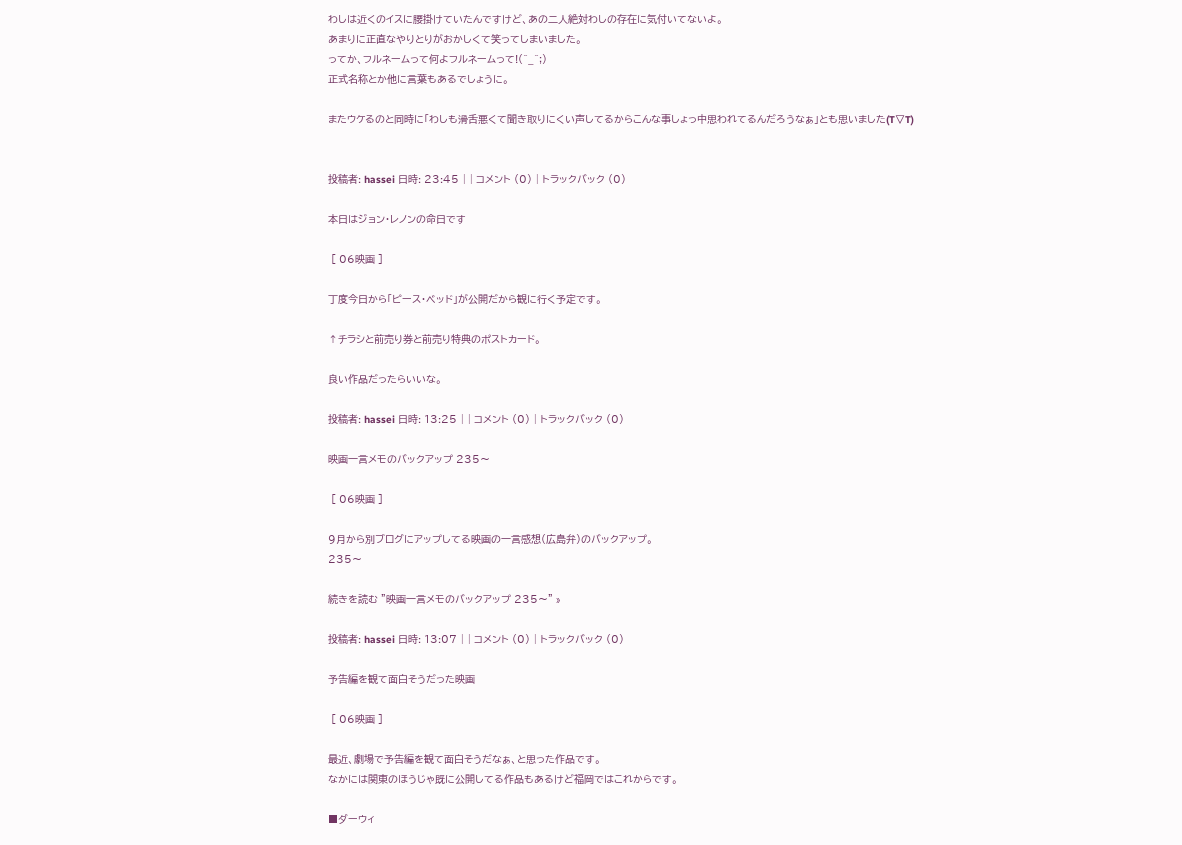わしは近くのイスに腰掛けていたんですけど、あの二人絶対わしの存在に気付いてないよ。
あまりに正直なやりとりがおかしくて笑ってしまいました。
ってか、フルネームって何よフルネームって!(^_^;)
正式名称とか他に言葉もあるでしょうに。

またウケるのと同時に「わしも滑舌悪くて聞き取りにくい声してるからこんな事しょっ中思われてるんだろうなぁ」とも思いました(T▽T)


投稿者: hassei 日時: 23:45 | | コメント (0) | トラックバック (0)

本日はジョン・レノンの命日です

 [ 06映画 ]

丁度今日から「ピース・ベッド」が公開だから観に行く予定です。

↑チラシと前売り券と前売り特典のポストカード。

良い作品だったらいいな。

投稿者: hassei 日時: 13:25 | | コメント (0) | トラックバック (0)

映画一言メモのバックアップ 235〜

 [ 06映画 ]

9月から別ブログにアップしてる映画の一言感想(広島弁)のバックアップ。
235〜

続きを読む "映画一言メモのバックアップ 235〜" »

投稿者: hassei 日時: 13:07 | | コメント (0) | トラックバック (0)

予告編を観て面白そうだった映画

 [ 06映画 ]

最近、劇場で予告編を観て面白そうだなぁ、と思った作品です。
なかには関東のほうじゃ既に公開してる作品もあるけど福岡ではこれからです。

■ダーウィ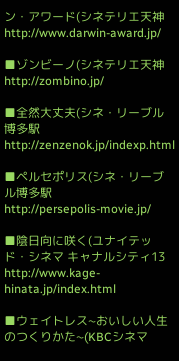ン・アワード(シネテリエ天神
http://www.darwin-award.jp/

■ゾンビーノ(シネテリエ天神
http://zombino.jp/

■全然大丈夫(シネ・リーブル博多駅
http://zenzenok.jp/indexp.html

■ペルセポリス(シネ・リーブル博多駅
http://persepolis-movie.jp/

■陰日向に咲く(ユナイテッド・シネマ キャナルシティ13
http://www.kage-hinata.jp/index.html

■ウェイトレス~おいしい人生のつくりかた~(KBCシネマ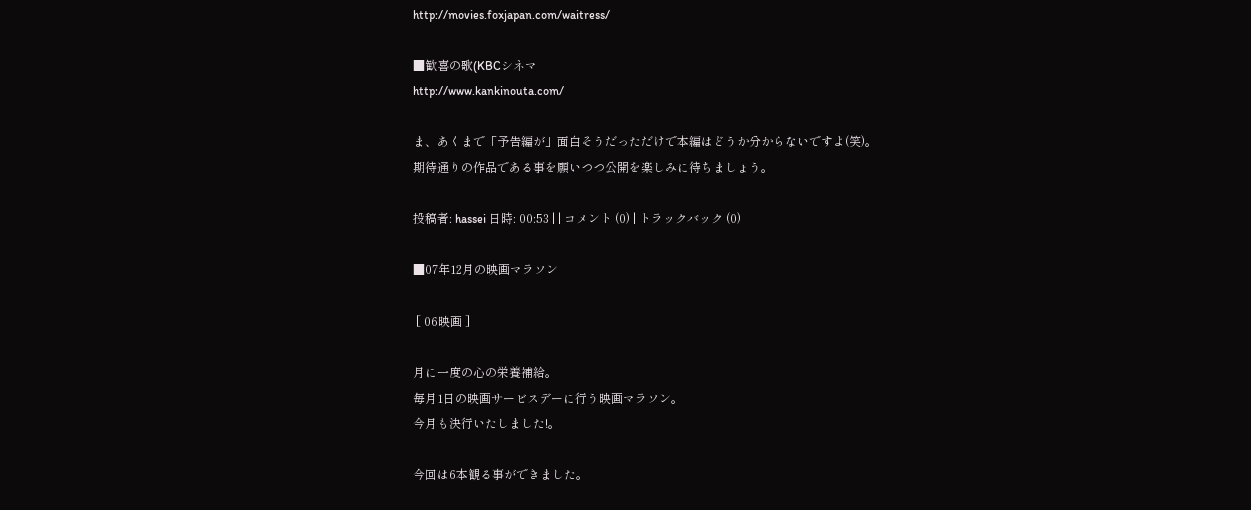http://movies.foxjapan.com/waitress/

■歓喜の歌(KBCシネマ
http://www.kankinouta.com/

ま、あくまで「予告編が」面白そうだっただけで本編はどうか分からないですよ(笑)。
期待通りの作品である事を願いつつ公開を楽しみに待ちましょう。

投稿者: hassei 日時: 00:53 | | コメント (0) | トラックバック (0)

■07年12月の映画マラソン

 [ 06映画 ]

月に一度の心の栄養補給。
毎月1日の映画サービスデーに行う映画マラソン。
今月も決行いたしました!。

今回は6本観る事ができました。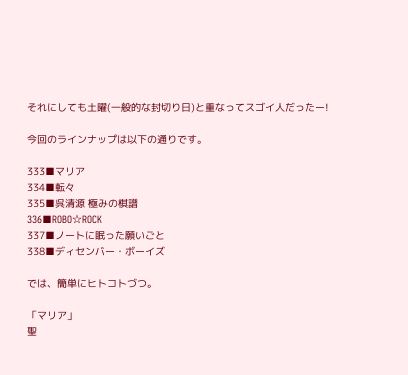それにしても土曜(一般的な封切り日)と重なってスゴイ人だったー!

今回のラインナップは以下の通りです。

333■マリア
334■転々
335■呉清源 極みの棋譜
336■ROBO☆ROCK
337■ノートに眠った願いごと
338■ディセンバー・ボーイズ

では、簡単にヒトコトづつ。

「マリア」
聖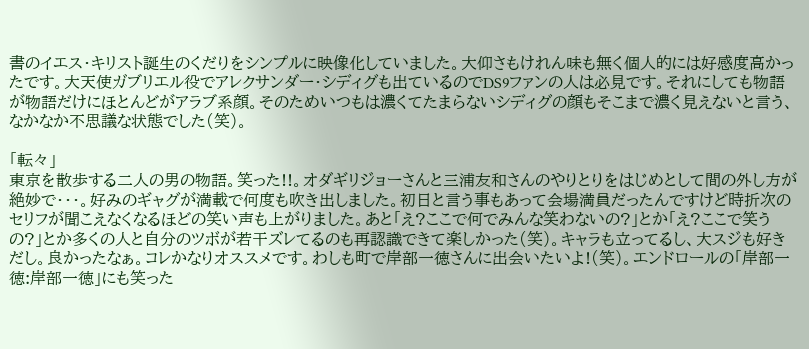書のイエス・キリスト誕生のくだりをシンプルに映像化していました。大仰さもけれん味も無く個人的には好感度高かったです。大天使ガブリエル役でアレクサンダー・シディグも出ているのでDS9ファンの人は必見です。それにしても物語が物語だけにほとんどがアラブ系顔。そのためいつもは濃くてたまらないシディグの顔もそこまで濃く見えないと言う、なかなか不思議な状態でした(笑)。

「転々」
東京を散歩する二人の男の物語。笑った!!。オダギリジョーさんと三浦友和さんのやりとりをはじめとして間の外し方が絶妙で・・・。好みのギャグが満載で何度も吹き出しました。初日と言う事もあって会場満員だったんですけど時折次のセリフが聞こえなくなるほどの笑い声も上がりました。あと「え?ここで何でみんな笑わないの?」とか「え?ここで笑うの?」とか多くの人と自分のツボが若干ズレてるのも再認識できて楽しかった(笑)。キャラも立ってるし、大スジも好きだし。良かったなぁ。コレかなりオススメです。わしも町で岸部一徳さんに出会いたいよ!(笑)。エンドロールの「岸部一徳:岸部一徳」にも笑った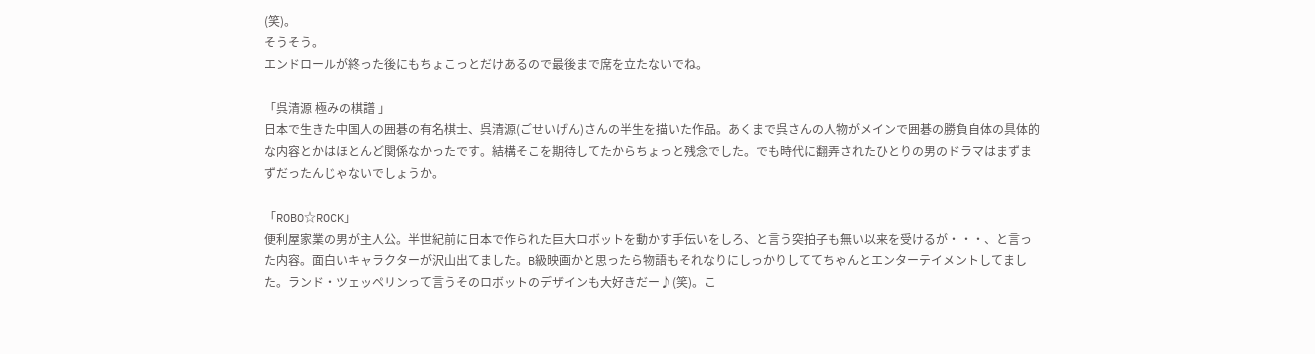(笑)。
そうそう。
エンドロールが終った後にもちょこっとだけあるので最後まで席を立たないでね。

「呉清源 極みの棋譜 」
日本で生きた中国人の囲碁の有名棋士、呉清源(ごせいげん)さんの半生を描いた作品。あくまで呉さんの人物がメインで囲碁の勝負自体の具体的な内容とかはほとんど関係なかったです。結構そこを期待してたからちょっと残念でした。でも時代に翻弄されたひとりの男のドラマはまずまずだったんじゃないでしょうか。

「ROBO☆ROCK」
便利屋家業の男が主人公。半世紀前に日本で作られた巨大ロボットを動かす手伝いをしろ、と言う突拍子も無い以来を受けるが・・・、と言った内容。面白いキャラクターが沢山出てました。B級映画かと思ったら物語もそれなりにしっかりしててちゃんとエンターテイメントしてました。ランド・ツェッペリンって言うそのロボットのデザインも大好きだー♪(笑)。こ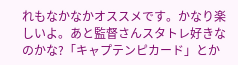れもなかなかオススメです。かなり楽しいよ。あと監督さんスタトレ好きなのかな?「キャプテンピカード」とか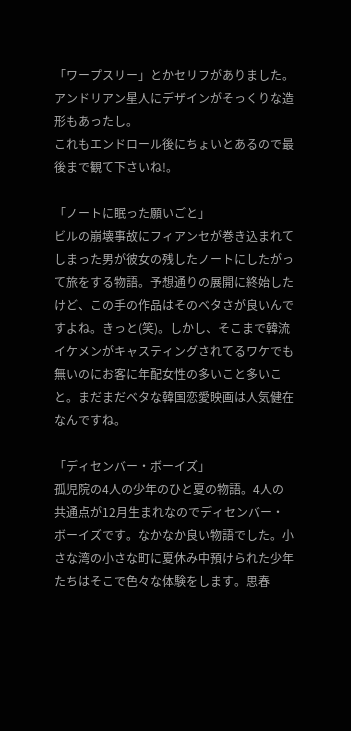「ワープスリー」とかセリフがありました。アンドリアン星人にデザインがそっくりな造形もあったし。
これもエンドロール後にちょいとあるので最後まで観て下さいね!。

「ノートに眠った願いごと」
ビルの崩壊事故にフィアンセが巻き込まれてしまった男が彼女の残したノートにしたがって旅をする物語。予想通りの展開に終始したけど、この手の作品はそのベタさが良いんですよね。きっと(笑)。しかし、そこまで韓流イケメンがキャスティングされてるワケでも無いのにお客に年配女性の多いこと多いこと。まだまだベタな韓国恋愛映画は人気健在なんですね。

「ディセンバー・ボーイズ」
孤児院の4人の少年のひと夏の物語。4人の共通点が12月生まれなのでディセンバー・ボーイズです。なかなか良い物語でした。小さな湾の小さな町に夏休み中預けられた少年たちはそこで色々な体験をします。思春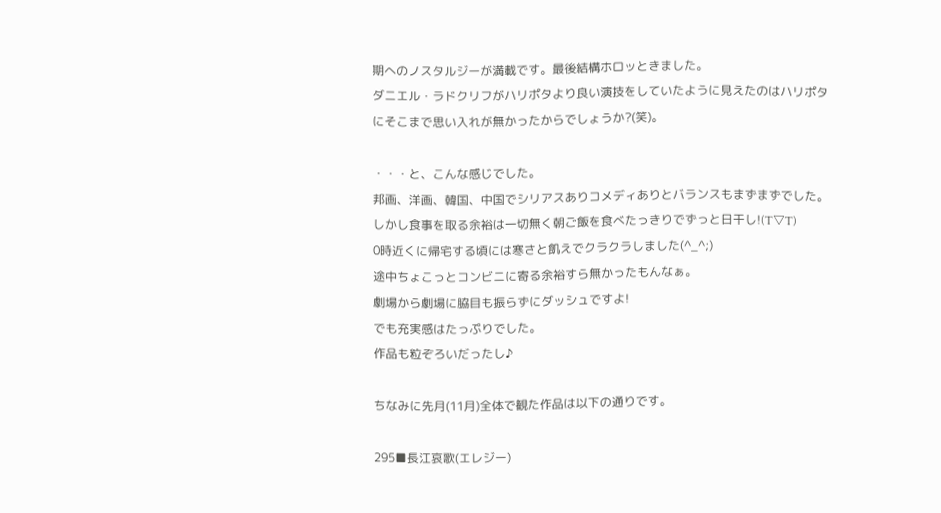期へのノスタルジーが満載です。最後結構ホロッときました。
ダニエル・ラドクリフがハリポタより良い演技をしていたように見えたのはハリポタにそこまで思い入れが無かったからでしょうか?(笑)。

・・・と、こんな感じでした。
邦画、洋画、韓国、中国でシリアスありコメディありとバランスもまずまずでした。
しかし食事を取る余裕は一切無く朝ご飯を食べたっきりでずっと日干し!(T▽T)
0時近くに帰宅する頃には寒さと飢えでクラクラしました(^_^;)
途中ちょこっとコンビニに寄る余裕すら無かったもんなぁ。
劇場から劇場に脇目も振らずにダッシュですよ!
でも充実感はたっぷりでした。
作品も粒ぞろいだったし♪

ちなみに先月(11月)全体で観た作品は以下の通りです。

295■長江哀歌(エレジー)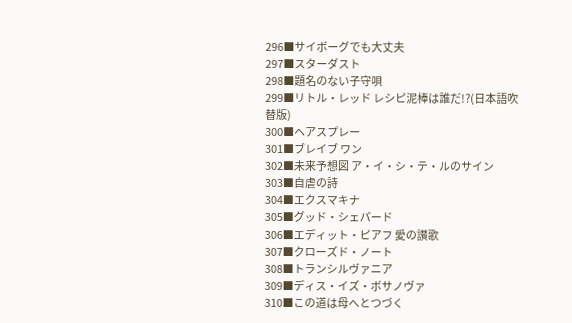296■サイボーグでも大丈夫
297■スターダスト
298■題名のない子守唄
299■リトル・レッド レシピ泥棒は誰だ!?(日本語吹替版)
300■ヘアスプレー
301■ブレイブ ワン
302■未来予想図 ア・イ・シ・テ・ルのサイン
303■自虐の詩
304■エクスマキナ
305■グッド・シェパード
306■エディット・ピアフ 愛の讃歌
307■クローズド・ノート
308■トランシルヴァニア
309■ディス・イズ・ボサノヴァ
310■この道は母へとつづく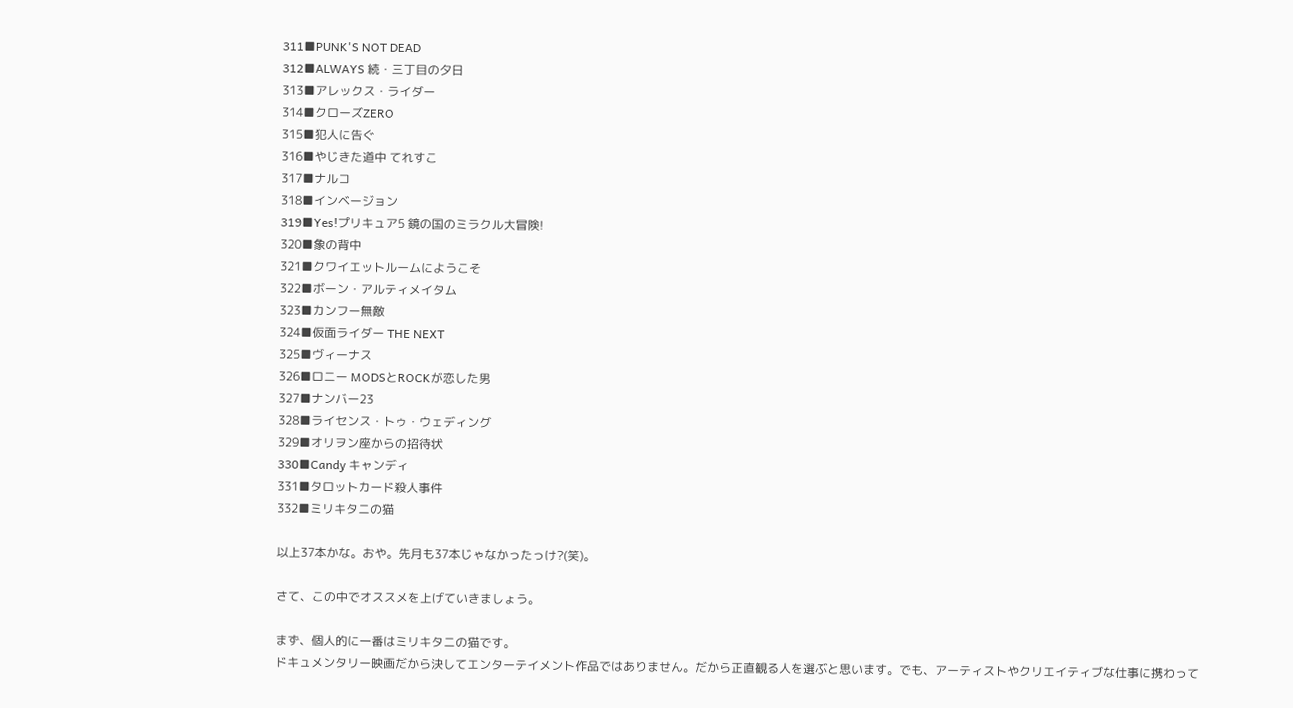311■PUNK'S NOT DEAD
312■ALWAYS 続・三丁目の夕日
313■アレックス・ライダー
314■クローズZERO
315■犯人に告ぐ
316■やじきた道中 てれすこ
317■ナルコ
318■インベージョン
319■Yes!プリキュア5 鏡の国のミラクル大冒険!
320■象の背中
321■クワイエットルームにようこそ
322■ボーン・アルティメイタム
323■カンフー無敵
324■仮面ライダー THE NEXT
325■ヴィーナス
326■ロニー MODSとROCKが恋した男
327■ナンバー23
328■ライセンス・トゥ・ウェディング
329■オリヲン座からの招待状
330■Candy キャンディ
331■タロットカード殺人事件
332■ミリキタニの猫

以上37本かな。おや。先月も37本じゃなかったっけ?(笑)。

さて、この中でオススメを上げていきましょう。

まず、個人的に一番はミリキタニの猫です。
ドキュメンタリー映画だから決してエンターテイメント作品ではありません。だから正直観る人を選ぶと思います。でも、アーティストやクリエイティブな仕事に携わって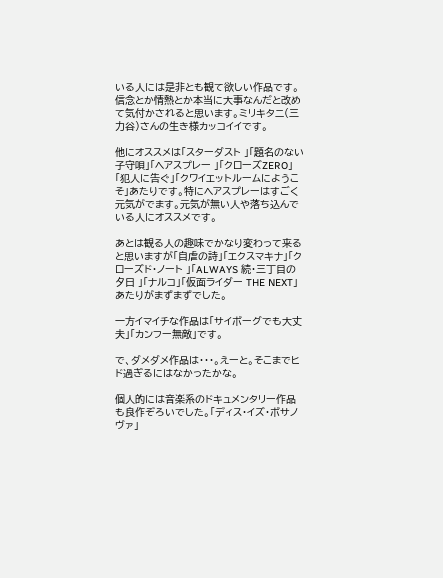いる人には是非とも観て欲しい作品です。信念とか情熱とか本当に大事なんだと改めて気付かされると思います。ミリキタニ(三力谷)さんの生き様カッコイイです。

他にオススメは「スターダスト 」「題名のない子守唄」「ヘアスプレー 」「クローズZERO」「犯人に告ぐ」「クワイエットルームにようこそ」あたりです。特にヘアスプレーはすごく元気がでます。元気が無い人や落ち込んでいる人にオススメです。

あとは観る人の趣味でかなり変わって来ると思いますが「自虐の詩」「エクスマキナ」「クローズド・ノート 」「ALWAYS 続・三丁目の夕日 」「ナルコ」「仮面ライダー THE NEXT」あたりがまずまずでした。

一方イマイチな作品は「サイボーグでも大丈夫」「カンフー無敵」です。

で、ダメダメ作品は・・・。えーと。そこまでヒド過ぎるにはなかったかな。

個人的には音楽系のドキュメンタリー作品も良作ぞろいでした。「ディス・イズ・ボサノヴァ」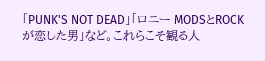「PUNK'S NOT DEAD」「ロニー MODSとROCKが恋した男」など。これらこそ観る人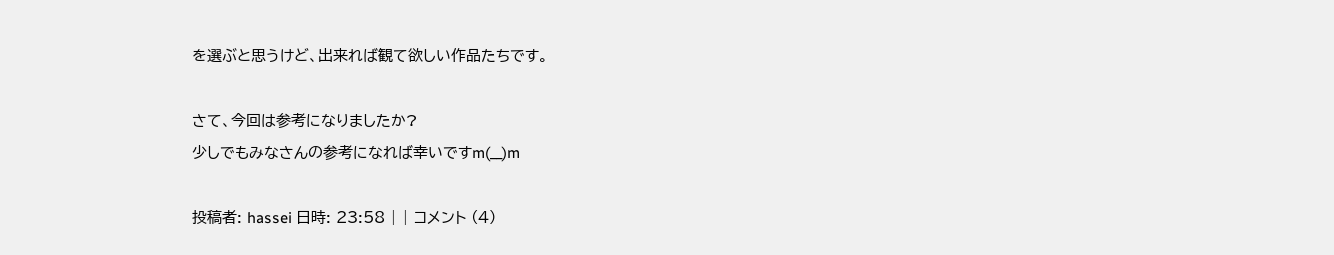を選ぶと思うけど、出来れば観て欲しい作品たちです。

さて、今回は参考になりましたか?
少しでもみなさんの参考になれば幸いですm(__)m

投稿者: hassei 日時: 23:58 | | コメント (4)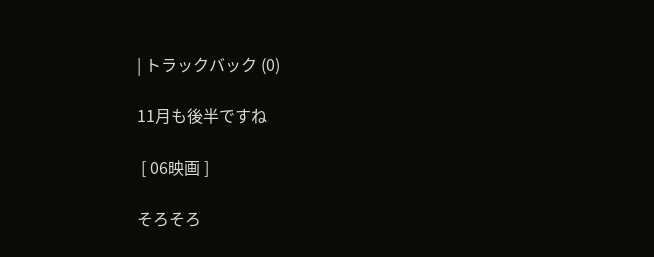| トラックバック (0)

11月も後半ですね

 [ 06映画 ]

そろそろ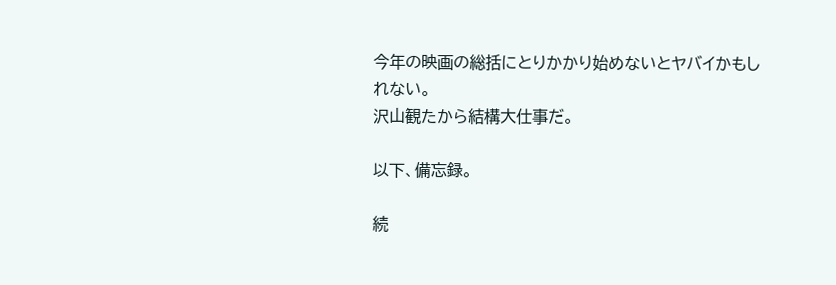今年の映画の総括にとりかかり始めないとヤバイかもしれない。
沢山観たから結構大仕事だ。

以下、備忘録。

続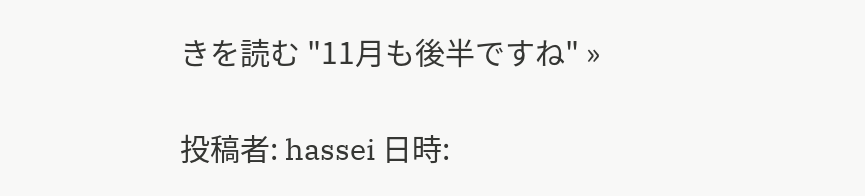きを読む "11月も後半ですね" »

投稿者: hassei 日時: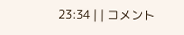23:34 | | コメント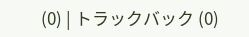(0) | トラックバック (0)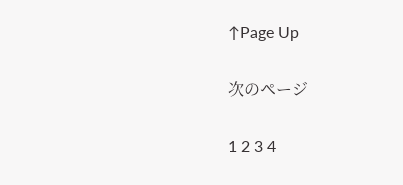↑Page Up

次のページ

1 2 3 4